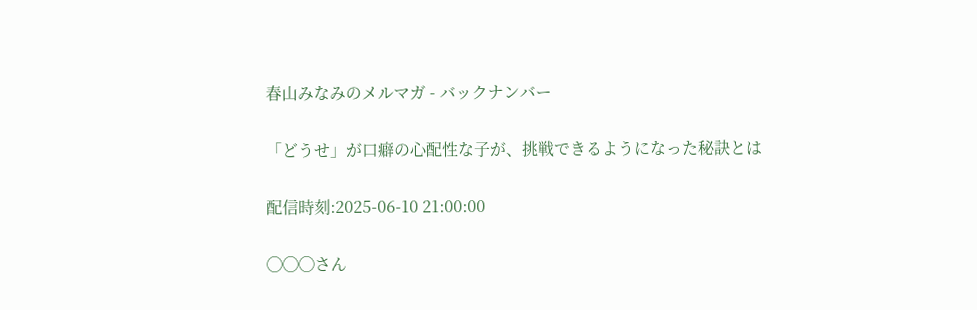春山みなみのメルマガ - バックナンバー

「どうせ」が口癖の心配性な子が、挑戦できるようになった秘訣とは

配信時刻:2025-06-10 21:00:00

◯◯◯さん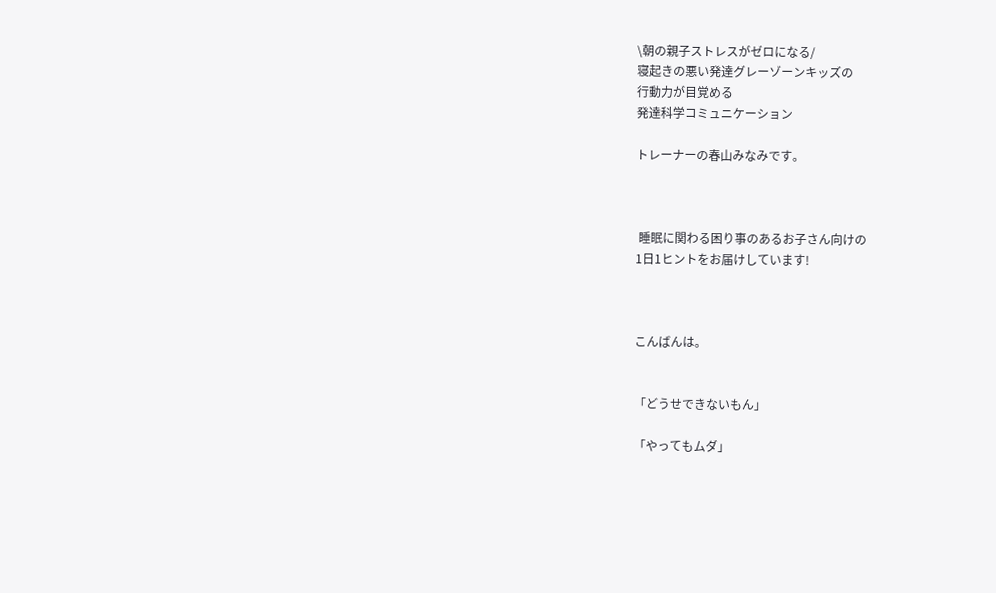\朝の親子ストレスがゼロになる/
寝起きの悪い発達グレーゾーンキッズの
行動力が目覚める
発達科学コミュニケーション

トレーナーの春山みなみです。



 睡眠に関わる困り事のあるお子さん向けの
1日1ヒントをお届けしています!



こんばんは。


「どうせできないもん」

「やってもムダ」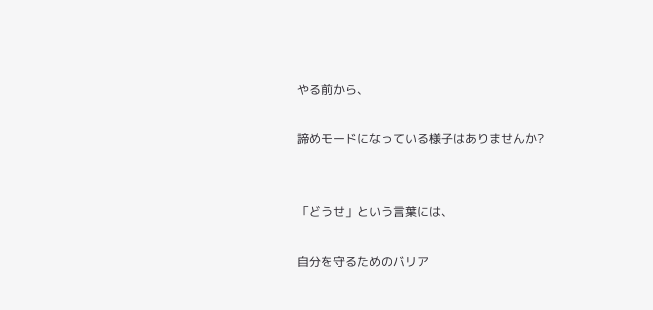やる前から、

諦めモードになっている様子はありませんか?


「どうせ」という言葉には、

自分を守るためのバリア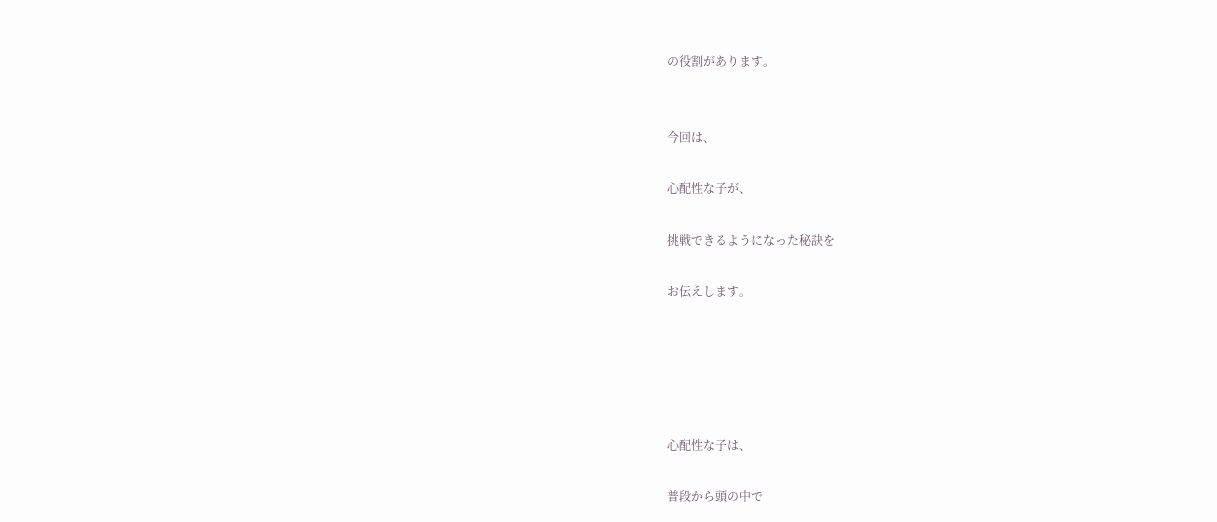の役割があります。


今回は、

心配性な子が、

挑戦できるようになった秘訣を

お伝えします。





心配性な子は、

普段から頭の中で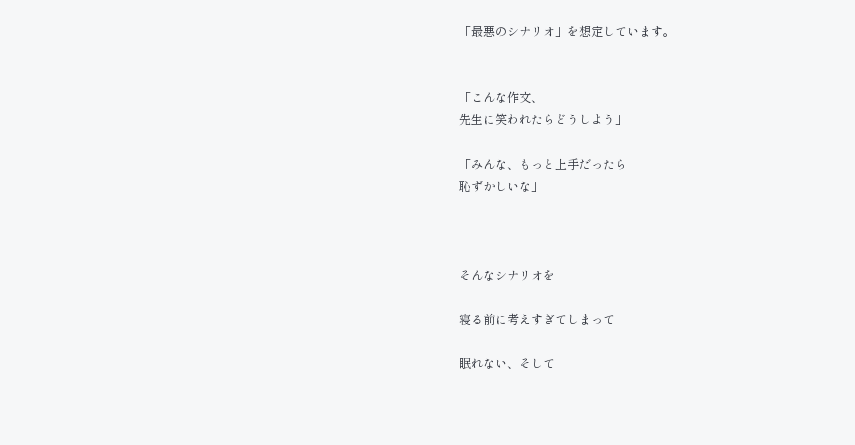「最悪のシナリオ」を想定しています。


「こんな作文、
先生に笑われたらどうしよう」

「みんな、もっと上手だったら
恥ずかしいな」



そんなシナリオを

寝る前に考えすぎてしまって

眠れない、そして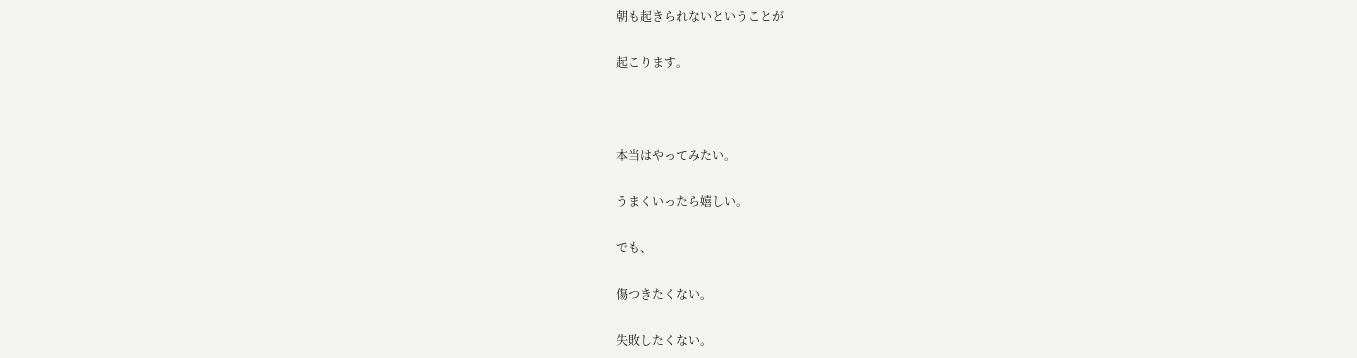朝も起きられないということが

起こります。



本当はやってみたい。

うまくいったら嬉しい。

でも、

傷つきたくない。

失敗したくない。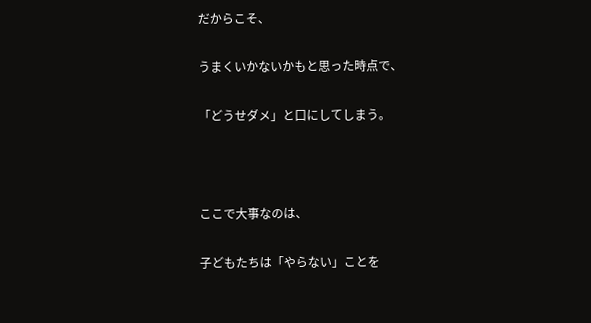だからこそ、

うまくいかないかもと思った時点で、

「どうせダメ」と口にしてしまう。



ここで大事なのは、

子どもたちは「やらない」ことを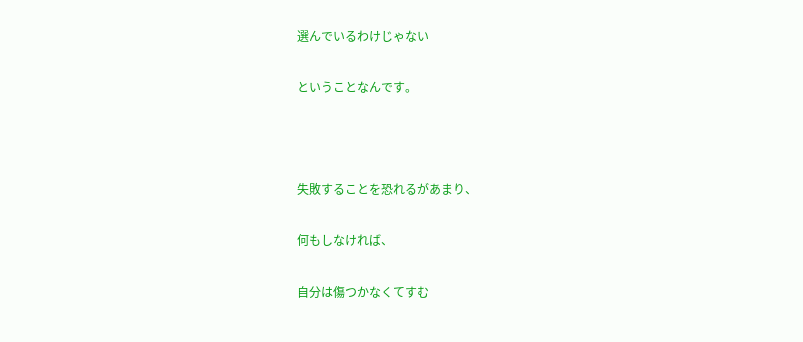選んでいるわけじゃない

ということなんです。



失敗することを恐れるがあまり、

何もしなければ、

自分は傷つかなくてすむ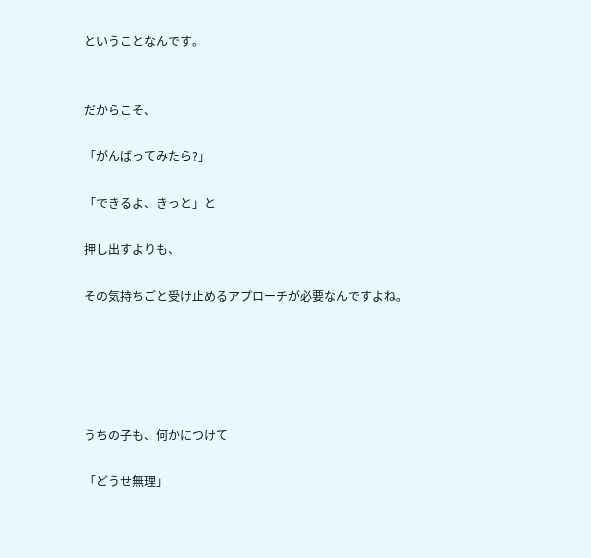ということなんです。


だからこそ、

「がんばってみたら?」

「できるよ、きっと」と

押し出すよりも、

その気持ちごと受け止めるアプローチが必要なんですよね。





うちの子も、何かにつけて

「どうせ無理」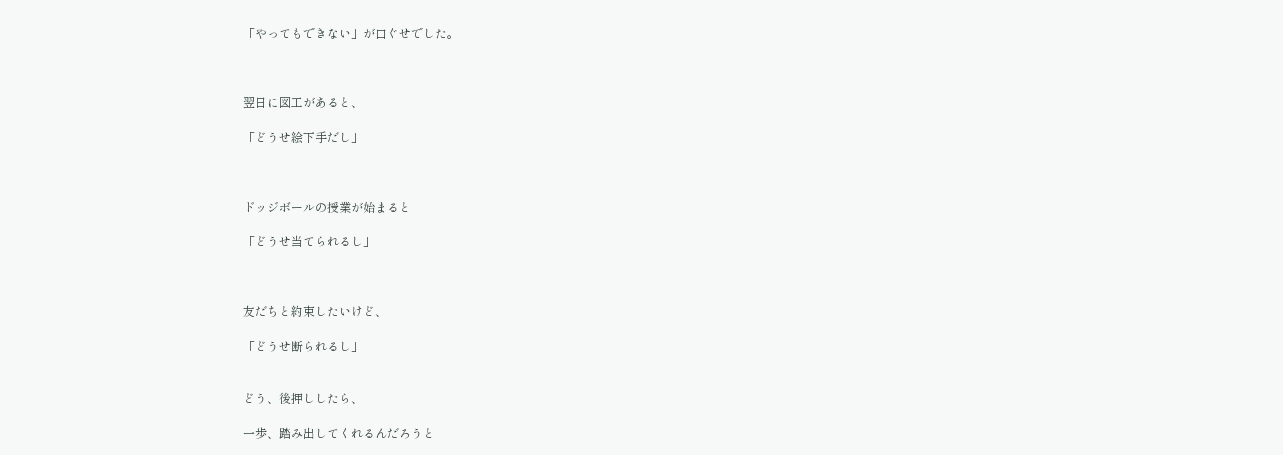「やってもできない」が口ぐせでした。



翌日に図工があると、

「どうせ絵下手だし」



ドッジボールの授業が始まると

「どうせ当てられるし」



友だちと約束したいけど、

「どうせ断られるし」


どう、後押ししたら、

一歩、踏み出してくれるんだろうと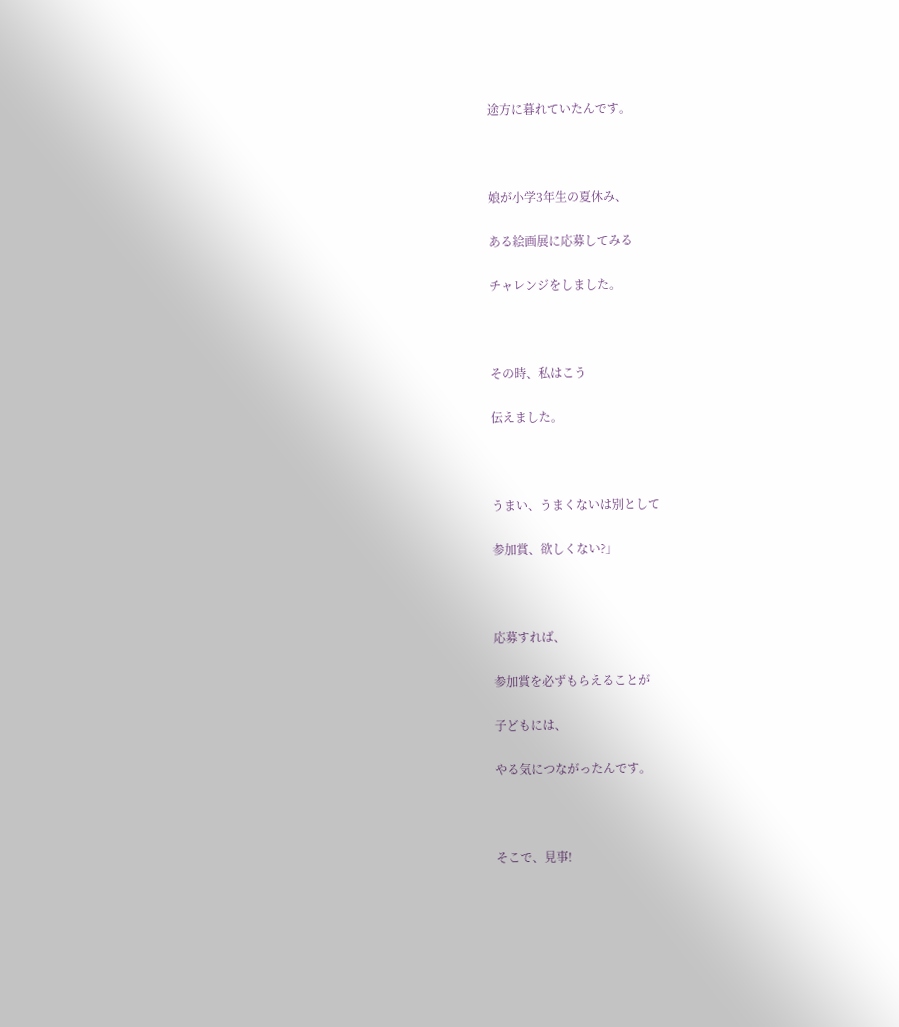途方に暮れていたんです。



娘が小学3年生の夏休み、

ある絵画展に応募してみる

チャレンジをしました。



その時、私はこう

伝えました。



うまい、うまくないは別として

参加賞、欲しくない?」



応募すれば、

参加賞を必ずもらえることが

子どもには、

やる気につながったんです。



そこで、見事!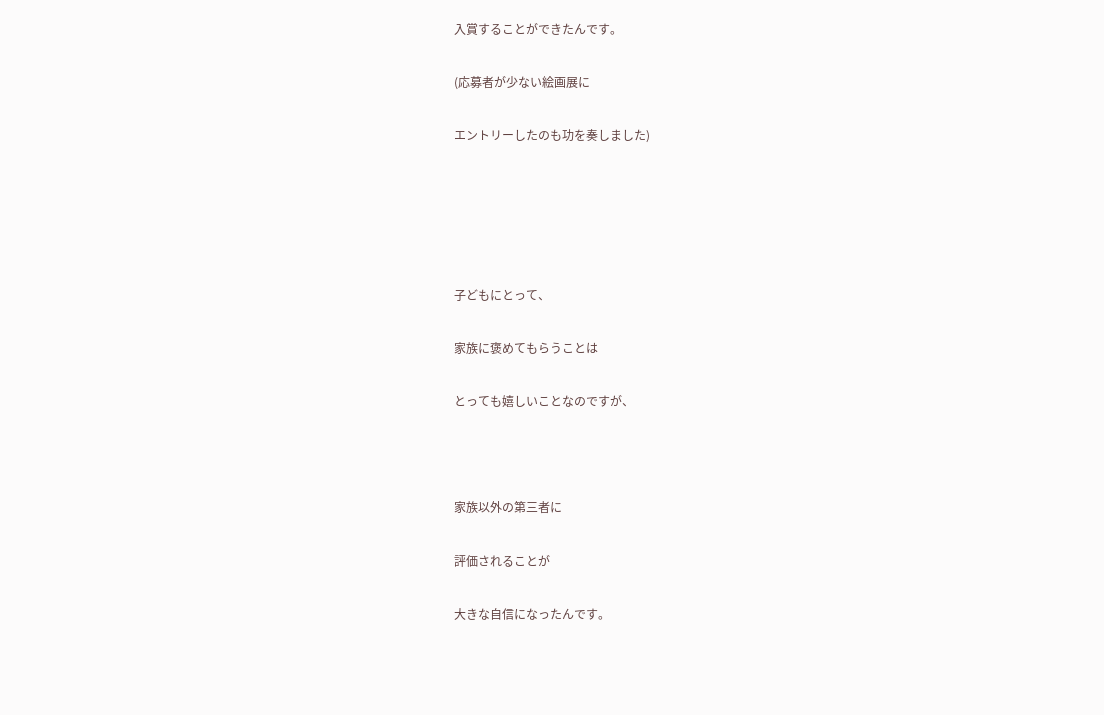入賞することができたんです。

(応募者が少ない絵画展に

エントリーしたのも功を奏しました)





子どもにとって、

家族に褒めてもらうことは

とっても嬉しいことなのですが、



家族以外の第三者に

評価されることが

大きな自信になったんです。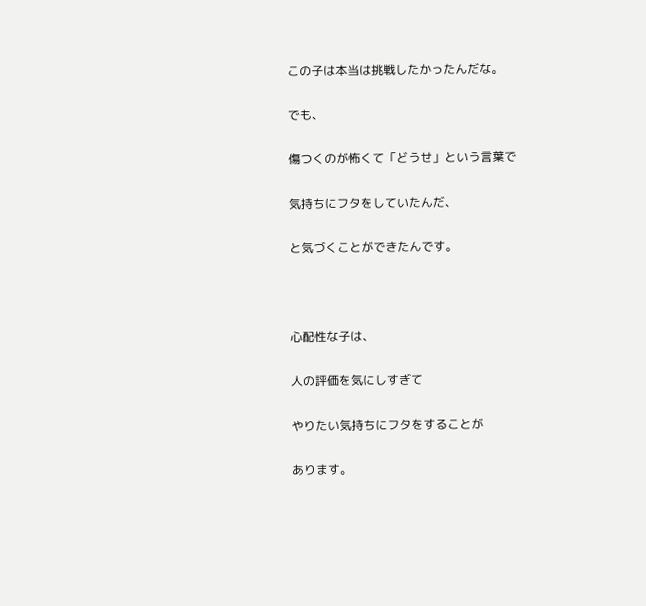この子は本当は挑戦したかったんだな。

でも、

傷つくのが怖くて「どうせ」という言葉で

気持ちにフタをしていたんだ、

と気づくことができたんです。



心配性な子は、

人の評価を気にしすぎて

やりたい気持ちにフタをすることが

あります。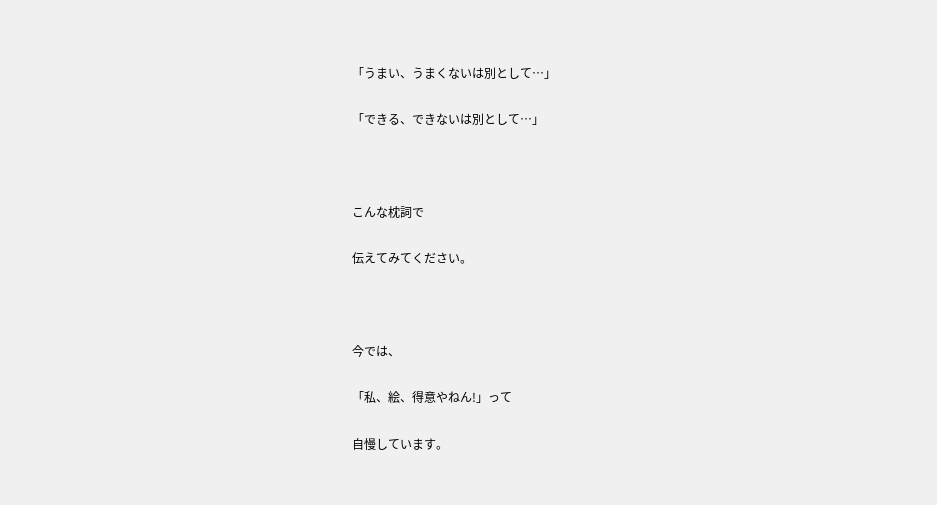「うまい、うまくないは別として…」

「できる、できないは別として…」



こんな枕詞で

伝えてみてください。



今では、

「私、絵、得意やねん!」って

自慢しています。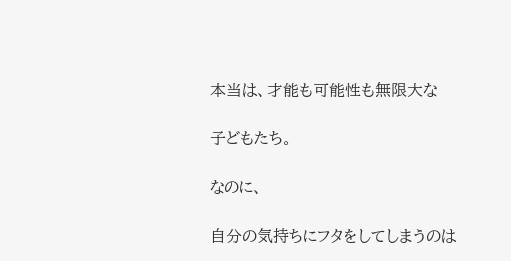本当は、才能も可能性も無限大な

子どもたち。

なのに、

自分の気持ちにフタをしてしまうのは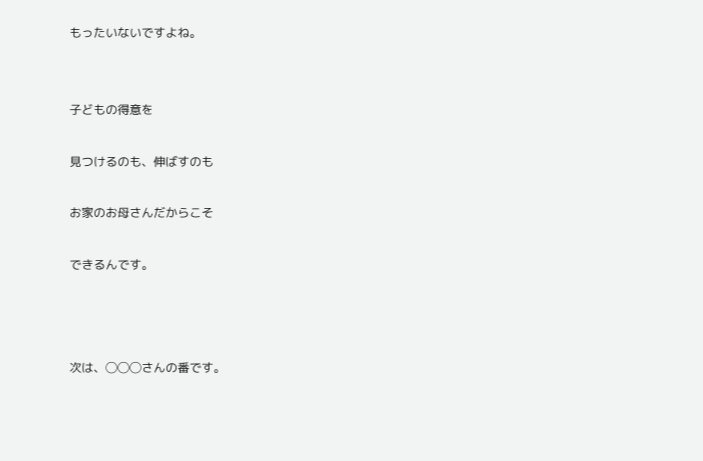もったいないですよね。


子どもの得意を

見つけるのも、伸ばすのも

お家のお母さんだからこそ

できるんです。



次は、◯◯◯さんの番です。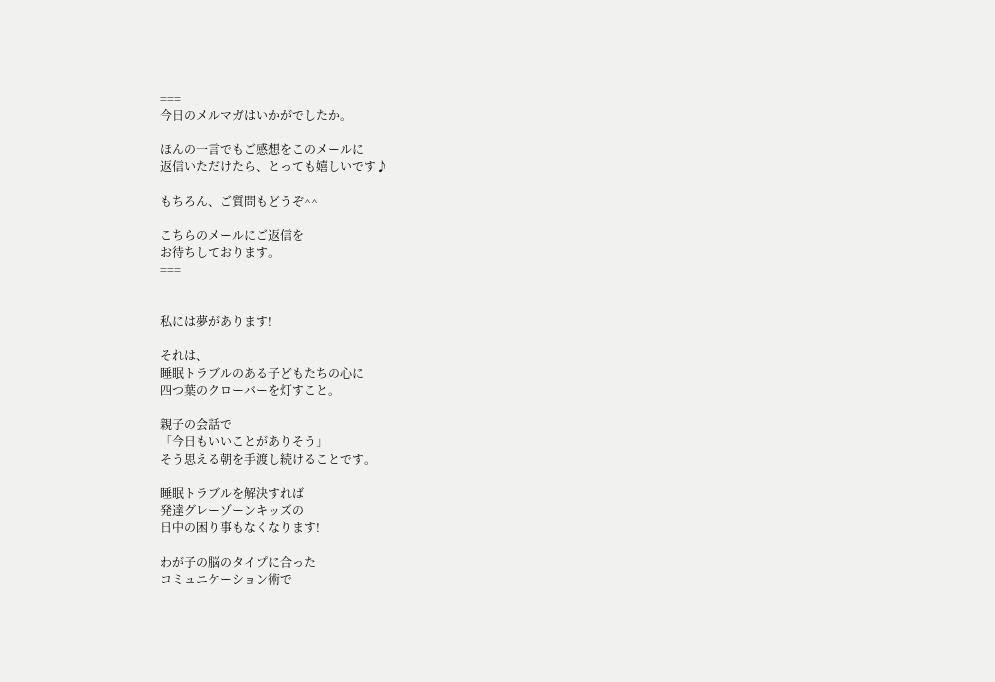===
今日のメルマガはいかがでしたか。

ほんの一言でもご感想をこのメールに
返信いただけたら、とっても嬉しいです♪

もちろん、ご質問もどうぞ^^

こちらのメールにご返信を
お待ちしております。
===


私には夢があります!

それは、
睡眠トラブルのある子どもたちの心に
四つ葉のクローバーを灯すこと。

親子の会話で
「今日もいいことがありそう」
そう思える朝を手渡し続けることです。

睡眠トラブルを解決すれば
発達グレーゾーンキッズの
日中の困り事もなくなります!

わが子の脳のタイプに合った
コミュニケーション術で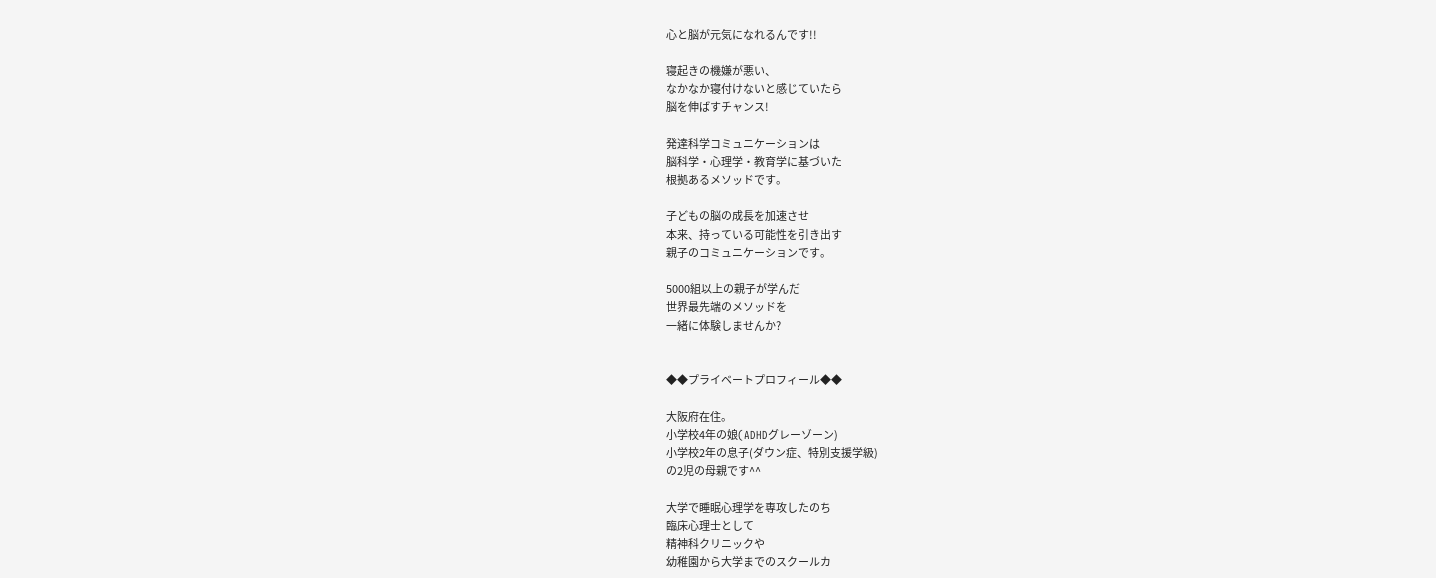心と脳が元気になれるんです!!

寝起きの機嫌が悪い、
なかなか寝付けないと感じていたら
脳を伸ばすチャンス!

発達科学コミュニケーションは
脳科学・心理学・教育学に基づいた
根拠あるメソッドです。

子どもの脳の成長を加速させ
本来、持っている可能性を引き出す
親子のコミュニケーションです。

5000組以上の親子が学んだ
世界最先端のメソッドを
一緒に体験しませんか?


◆◆プライベートプロフィール◆◆

大阪府在住。
小学校4年の娘(ADHDグレーゾーン)
小学校2年の息子(ダウン症、特別支援学級)
の2児の母親です^^

大学で睡眠心理学を専攻したのち
臨床心理士として
精神科クリニックや
幼稚園から大学までのスクールカ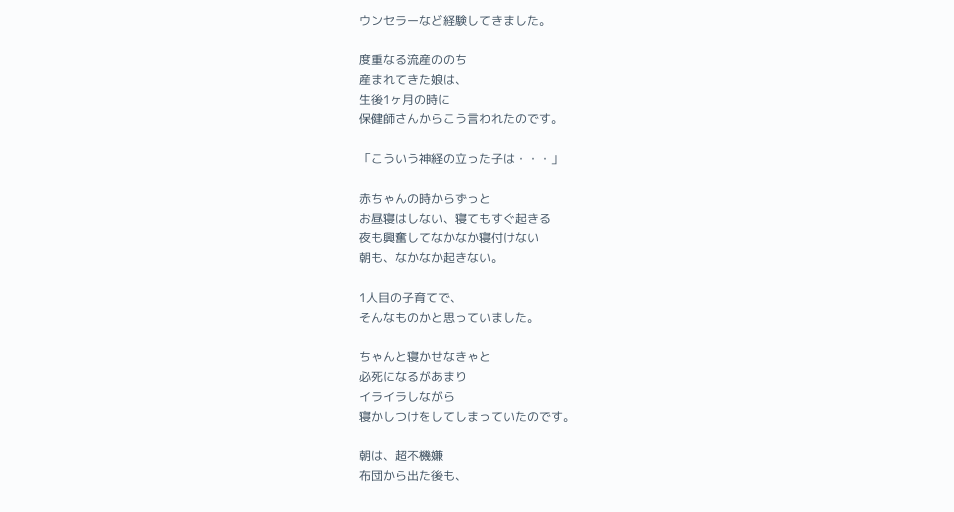ウンセラーなど経験してきました。

度重なる流産ののち
産まれてきた娘は、
生後1ヶ月の時に
保健師さんからこう言われたのです。

「こういう神経の立った子は・・・」

赤ちゃんの時からずっと
お昼寝はしない、寝てもすぐ起きる
夜も興奮してなかなか寝付けない
朝も、なかなか起きない。

1人目の子育てで、
そんなものかと思っていました。

ちゃんと寝かせなきゃと
必死になるがあまり
イライラしながら
寝かしつけをしてしまっていたのです。

朝は、超不機嫌
布団から出た後も、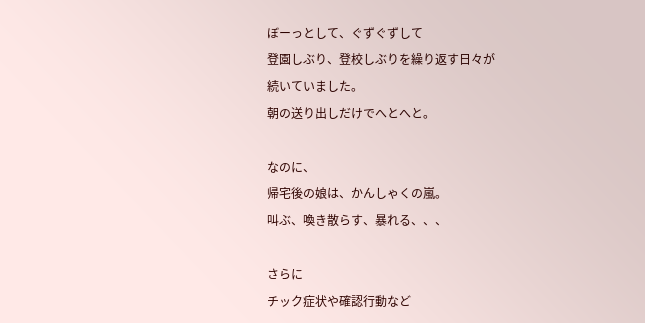ぼーっとして、ぐずぐずして
登園しぶり、登校しぶりを繰り返す日々が
続いていました。
朝の送り出しだけでへとへと。

なのに、
帰宅後の娘は、かんしゃくの嵐。
叫ぶ、喚き散らす、暴れる、、、

さらに
チック症状や確認行動など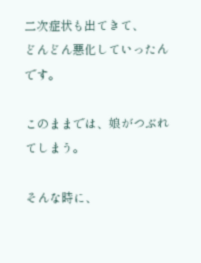二次症状も出てきて、
どんどん悪化していったんです。

このままでは、娘がつぶれてしまう。

そんな時に、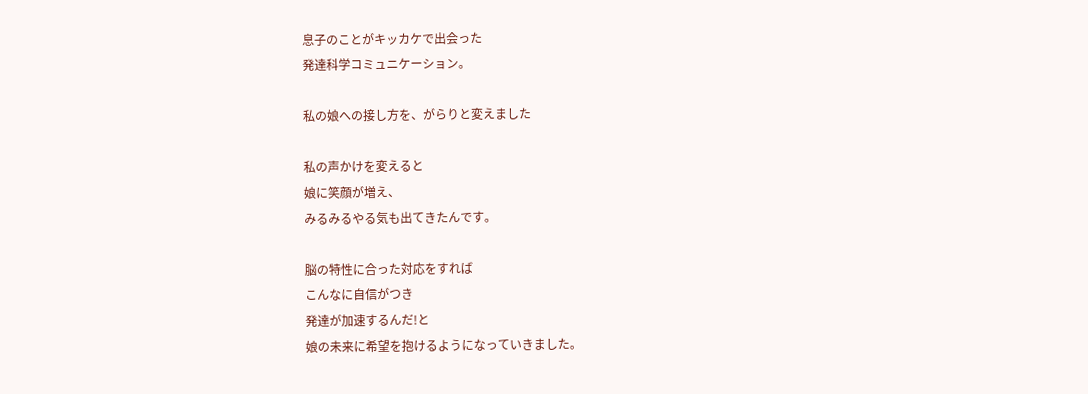息子のことがキッカケで出会った
発達科学コミュニケーション。

私の娘への接し方を、がらりと変えました

私の声かけを変えると
娘に笑顔が増え、
みるみるやる気も出てきたんです。

脳の特性に合った対応をすれば
こんなに自信がつき
発達が加速するんだ!と
娘の未来に希望を抱けるようになっていきました。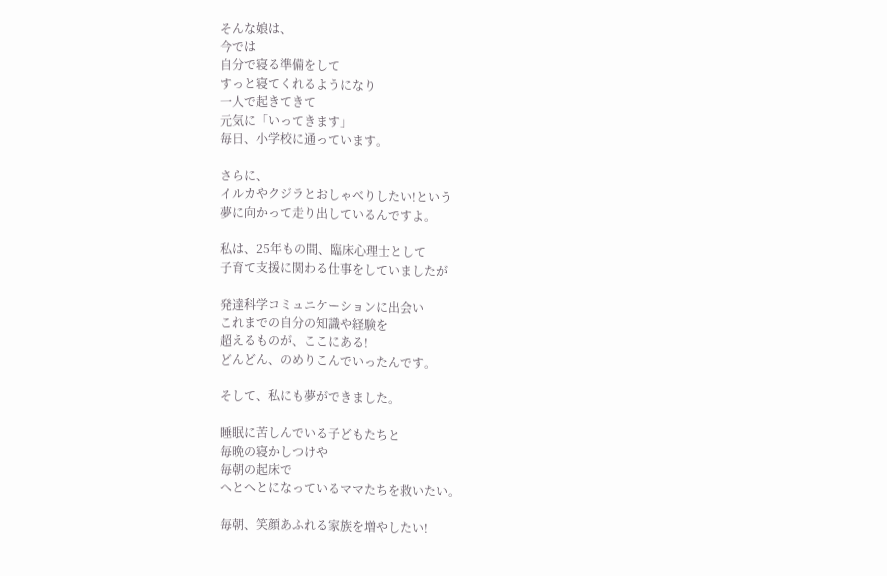そんな娘は、
今では
自分で寝る準備をして
すっと寝てくれるようになり
一人で起きてきて
元気に「いってきます」
毎日、小学校に通っています。

さらに、
イルカやクジラとおしゃべりしたい!という
夢に向かって走り出しているんですよ。

私は、25年もの間、臨床心理士として
子育て支援に関わる仕事をしていましたが

発達科学コミュニケーションに出会い
これまでの自分の知識や経験を
超えるものが、ここにある!
どんどん、のめりこんでいったんです。

そして、私にも夢ができました。

睡眠に苦しんでいる子どもたちと
毎晩の寝かしつけや
毎朝の起床で
へとへとになっているママたちを救いたい。

毎朝、笑顔あふれる家族を増やしたい!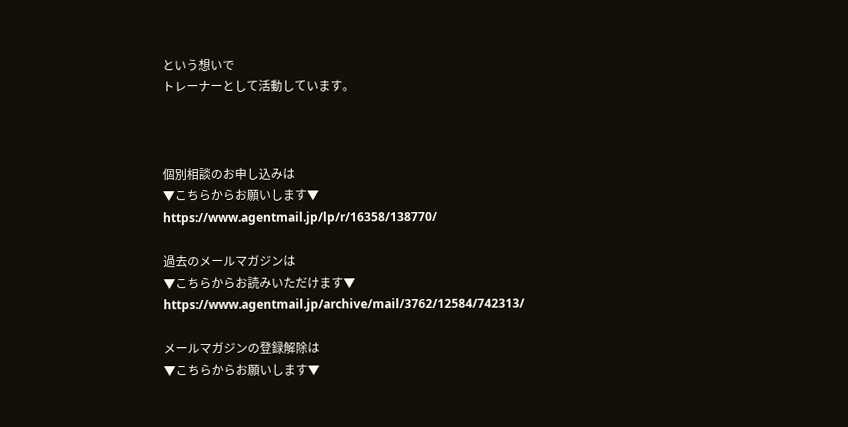という想いで
トレーナーとして活動しています。



個別相談のお申し込みは
▼こちらからお願いします▼
https://www.agentmail.jp/lp/r/16358/138770/

過去のメールマガジンは
▼こちらからお読みいただけます▼
https://www.agentmail.jp/archive/mail/3762/12584/742313/

メールマガジンの登録解除は
▼こちらからお願いします▼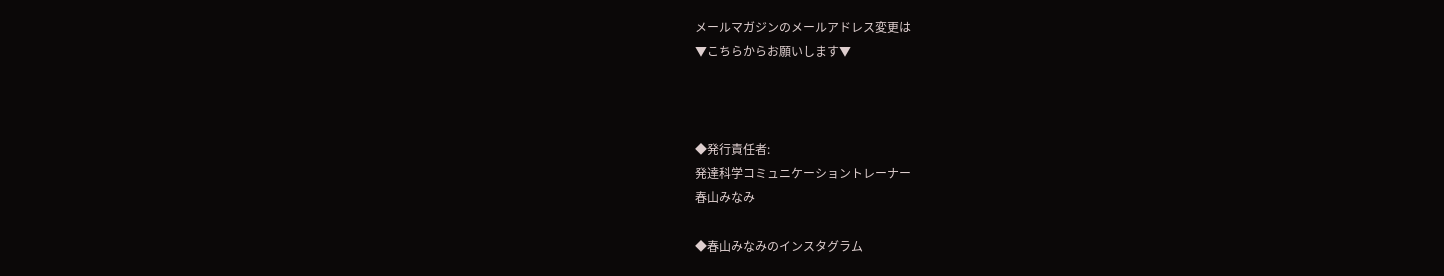メールマガジンのメールアドレス変更は
▼こちらからお願いします▼



◆発行責任者:
発達科学コミュニケーショントレーナー
春山みなみ

◆春山みなみのインスタグラム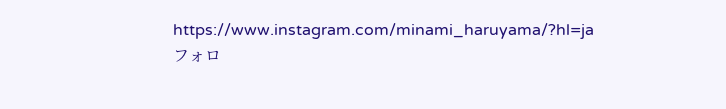https://www.instagram.com/minami_haruyama/?hl=ja
フォロ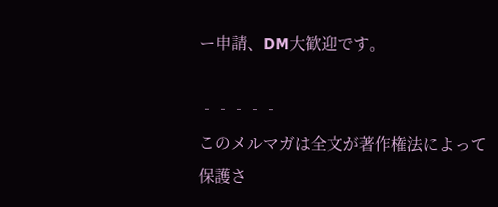ー申請、DM大歓迎です。

‐‐‐‐‐
このメルマガは全文が著作権法によって
保護さ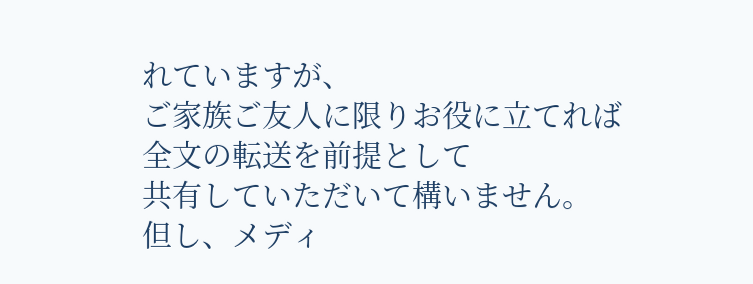れていますが、
ご家族ご友人に限りお役に立てれば
全文の転送を前提として
共有していただいて構いません。
但し、メディ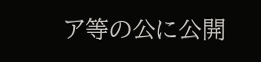ア等の公に公開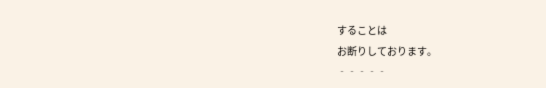することは
お断りしております。
‐‐‐‐‐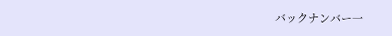バックナンバー一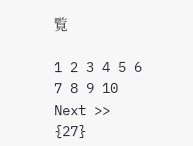覧

1 2 3 4 5 6 7 8 9 10  Next >> {27}